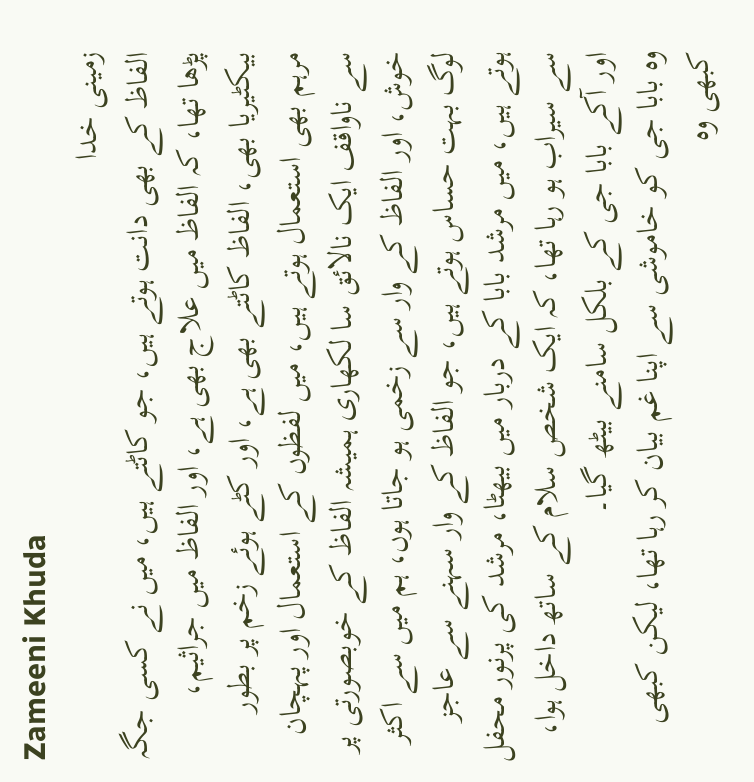Zameeni Khuda
زمینی خدا
الفاظ کے بھی دانت ہوتے ہیں، جو کاٹتے ہیں، میں نے کسی جگہ پڑھا تھا، کہ الفاظ میں علاج بھی ہے، اور الفاظ میں جراثیم، بیکٹیریا بھی، الفاظ کاٹتے بھی ہے، اور کٹے ہوئے زخم پر بطور مرہم بھی استعمال ہوتے ہیں، میں لفظوں کے استعمال اور پہچان سے ناواقف ایک نالائق سا لکھاری ہمیشہ الفاظ کے خوبصورتی پر خوش، اور الفاظ کے وار سے زخمی ہو جاتا ہوں، ہم میں سے اکثر لوگ بہت حساس ہوتے ہیں، جو الفاظ کے وار سہنے سے عاجز ہوتے ہیں، میں مرشد بابا کے دربار میں بیھٹا، مرشد کی پرنور محفل سے سیراب ہو رہا تھا، کہ ایک شخص سلام کے ساتھ داخل ہوا، اور آکے بابا جی کے بلکل سامنے بیٹھ گیا۔
وہ بابا جی کو خاموشی سے اپنا غم بیان کر رہا تھا، لیکن کبھی کبھی وہ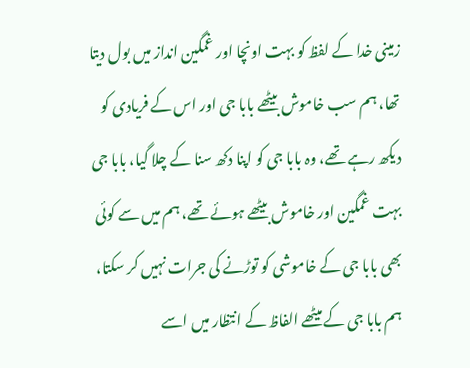زمینی خدا کے لفظ کو بہت اونچا اور غمگین انداز میں بول دیتا تھا، ہم سب خاموش بیٹھے بابا جی اور اس کے فریادی کو دیکھ رہے تھے، وہ بابا جی کو اپنا دکھ سنا کے چلا گیا، بابا جی بہت غمگین اور خاموش بیٹھے ہوئے تھے، ہم میں سے کوئی بھی بابا جی کے خاموشی کو توڑنے کی جرات نہیں کر سکتا، ہم بابا جی کے میٹھے الفاظ کے انتظار میں اسے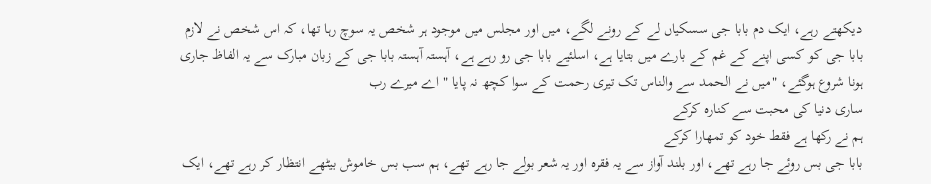دیکھتے رہے، ایک دم بابا جی سسکیاں لے کے رونے لگے، میں اور مجلس میں موجود ہر شخص یہ سوچ رہا تھا، کہ اس شخص نے لازم بابا جی کو کسی اپنے کے غم کے بارے میں بتایا ہے، اسلئیے بابا جی رو رہے ہے، آہستہ آہستہ بابا جی کے زبان مبارک سے یہ الفاظ جاری ہونا شروع ہوگئے، "میں نے الحمد سے والناس تک تیری رحمت کے سوا کچھ نہ پایا " اے میرے رب
ساری دنیا کی محبت سے کنارہ کرکے
ہم نے رکھا ہے فقط خود کو تمھارا کرکے
بابا جی بس روئے جا رہے تھے، اور بلند آواز سے یہ فقرہ اور یہ شعر بولے جا رہے تھے، ہم سب بس خاموش بیٹھے انتظار کر رہے تھے، ایک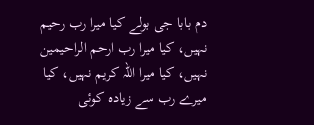دم بابا جی بولے کیا میرا رب رحیم نہیں، کیا میرا رب ارحم الراحیمین نہیں، کیا میرا اللہ کریم نہیں، کیا میرے رب سے زیادہ کوئی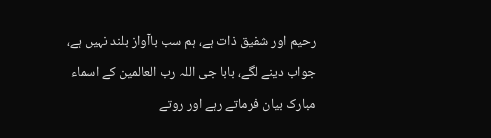رحیم اور شفیق ذات ہے، ہم سب باآواز بلند نہیں ہے، جواب دینے لگے، بابا جی اللہ رب العالمین کے اسماء مبارک بیان فرماتے رہے اور روتے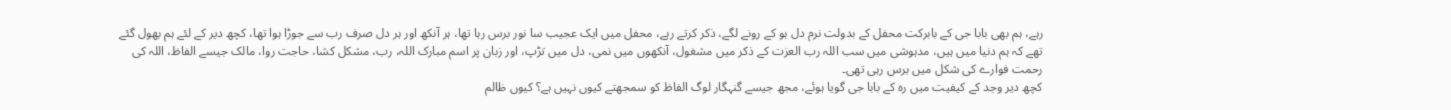رہے، ہم بھی بابا جی کے بابرکت محفل کے بدولت نرم دل ہو کے رونے لگے، ذکر کرتے رہے، محفل میں ایک عجیب سا نور برس رہا تھا، ہر آنکھ اور ہر دل صرف رب سے جوڑا ہوا تھا، کچھ دیر کے لئے ہم بھول گئے تھے کہ ہم دنیا میں ہیں، مدہوشی میں سب اللہ رب العزت کے ذکر میں مشغول، آنکھوں میں نمی، دل میں تڑپ، اور زبان پر اسم مبارک اللہ، رب، مشکل کشا، حاجت روا، مالک جیسے الفاظ، اللہ کی رحمت فوارے کی شکل میں برس رہی تھی۔
کچھ دیر وجد کے کیفیت میں رہ کے بابا جی گویا ہوئے، مجھ جیسے گنہگار لوگ الفاظ کو سمجھتے کیوں نہیں ہے؟ کیوں ظالم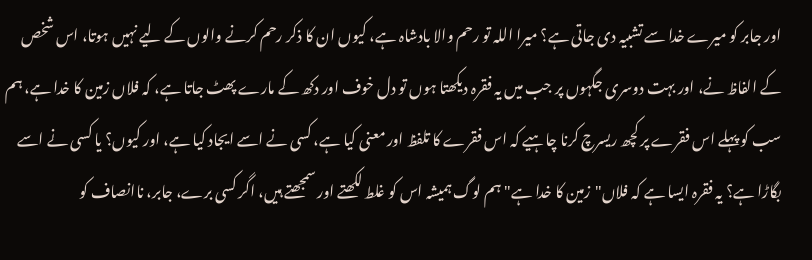اور جابر کو میرے خدا سے تشبیہ دی جاتی ہے؟ میرا اللہ تو رحم والا بادشاہ ہے، کیوں ان کا ذکر رحم کرنے والوں کے لیے نہیں ہوتا، اس شخص کے الفاظ نے، اور بہت دوسری جگہوں پر جب میں یہ فقرہ دیکھتا ہوں تو دل خوف اور دکھ کے مارے پھٹ جاتا ہے، کہ فلاں زمین کا خدا ہے، ہم سب کو پہلے اس فقرے پر کچھ ریسرچ کرنا چاہیے کہ اس فقرے کا تلفظ اور معنی کیا ہے، کسی نے اسے ایجاد کیا ہے، اور کیوں؟ یا کسی نے اسے بگاڑا ہے؟ یہ فقرہ ایسا ہے کہ فلاں"زمین کا خدا ہے" ہم لوگ ہمیشہ اس کو غلط لکھتے اور سمجھتے ہیں، اگر کسی برے، جابر، ناانصاف کو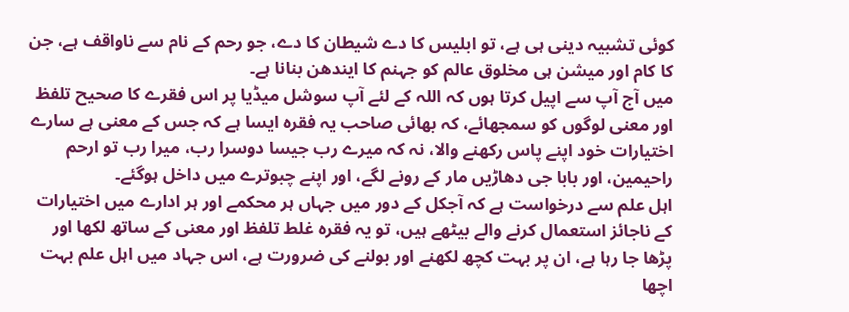کوئی تشبیہ دینی ہی ہے، تو ابلیس کا دے شیطان کا دے، جو رحم کے نام سے ناواقف ہے، جن کا کام اور میشن ہی مخلوق عالم کو جہنم کا ایندھن بنانا ہے۔
میں آج آپ سے اپیل کرتا ہوں کہ اللہ کے لئے آپ سوشل میڈیا پر اس فقرے کا صحیح تلفظ اور معنی لوگوں کو سمجھائے، کہ بھائی صاحب یہ فقرہ ایسا ہے کہ جس کے معنی ہے سارے اختیارات خود اپنے پاس رکھنے والا، نہ کہ میرے رب جیسا دوسرا رب، میرا رب تو ارحم راحیمین، اور بابا جی دھاڑیں مار کے رونے لگے، اور اپنے چبوترے میں داخل ہوگئے۔
اہل علم سے درخواست ہے کہ آجکل کے دور میں جہاں ہر محکمے اور ہر ادارے میں اختیارات کے ناجائز استعمال کرنے والے بیٹھے ہیں، تو یہ فقرہ غلط تلفظ اور معنی کے ساتھ لکھا اور پڑھا جا رہا ہے، ان پر بہت کچھ لکھنے اور بولنے کی ضرورت ہے، اس جہاد میں اہل علم بہت اچھا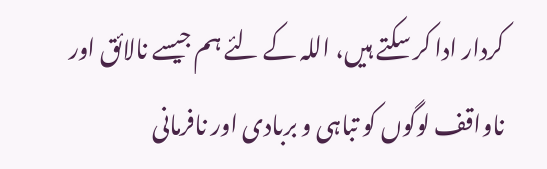کردار ادا کر سکتے ہیں، اللہ کے لئے ہم جیسے نالائق اور ناواقف لوگوں کو تباہی و بربادی اور نافرمانی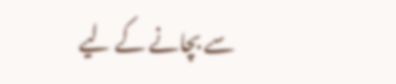سے بچانے کے لیے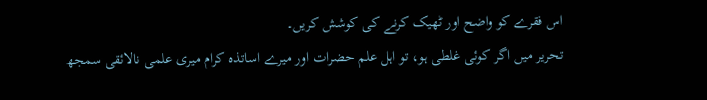اس فقرے کو واضح اور ٹھیک کرنے کی کوشش کریں۔
تحریر میں اگر کوئی غلطی ہو، تو اہل علم حضرات اور میرے اساتذہ کرام میری علمی نالائقی سمجھ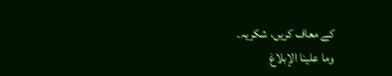کے معاف کریں، شکریہ۔
وما علینا الإبلاغ